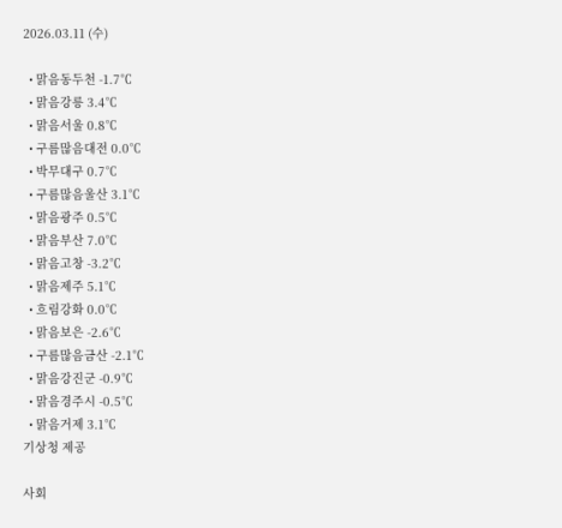2026.03.11 (수)

  • 맑음동두천 -1.7℃
  • 맑음강릉 3.4℃
  • 맑음서울 0.8℃
  • 구름많음대전 0.0℃
  • 박무대구 0.7℃
  • 구름많음울산 3.1℃
  • 맑음광주 0.5℃
  • 맑음부산 7.0℃
  • 맑음고창 -3.2℃
  • 맑음제주 5.1℃
  • 흐림강화 0.0℃
  • 맑음보은 -2.6℃
  • 구름많음금산 -2.1℃
  • 맑음강진군 -0.9℃
  • 맑음경주시 -0.5℃
  • 맑음거제 3.1℃
기상청 제공

사회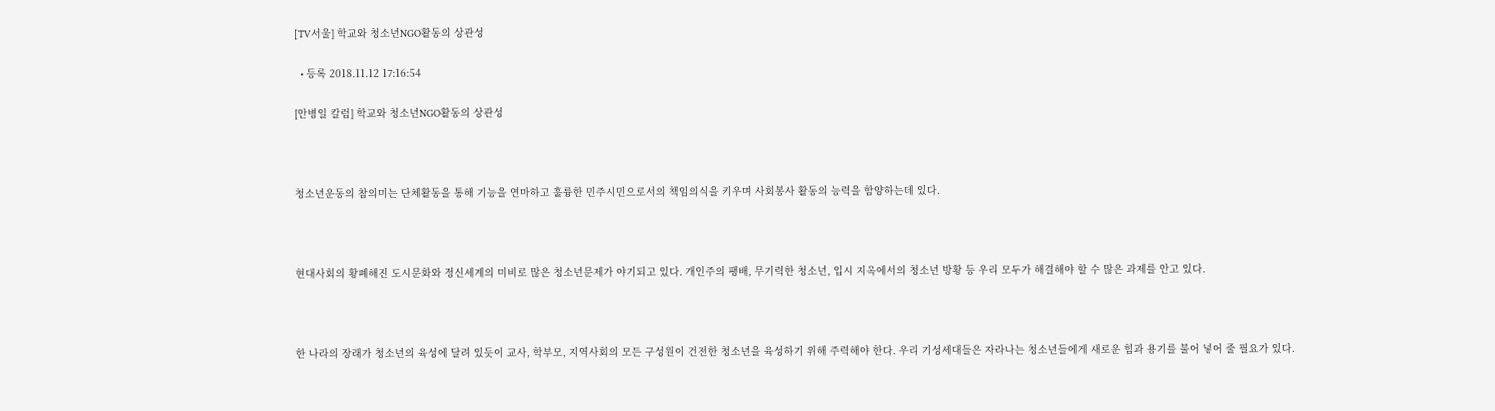[TV서울] 학교와 청소년NGO활동의 상관성

  • 등록 2018.11.12 17:16:54

[안병일 칼럼] 학교와 청소년NGO활동의 상관성



청소년운동의 참의미는 단체활동을 통해 기능을 연마하고 훌륭한 민주시민으로서의 책임의식을 키우며 사회봉사 활동의 능력을 함양하는데 있다.



현대사회의 황폐해진 도시문화와 정신세계의 미비로 많은 청소년문제가 야기되고 있다. 개인주의 팽배, 무기력한 청소년, 입시 지옥에서의 청소년 방황 등 우리 모두가 해결해야 할 수 많은 과제를 안고 있다.



한 나라의 장래가 청소년의 육성에 달려 있듯이 교사, 학부모, 지역사회의 모든 구성원이 건전한 청소년을 육성하기 위해 주력해야 한다. 우리 기성세대들은 자라나는 청소년들에게 새로운 힘과 용기를 불어 넣어 줄 필요가 있다.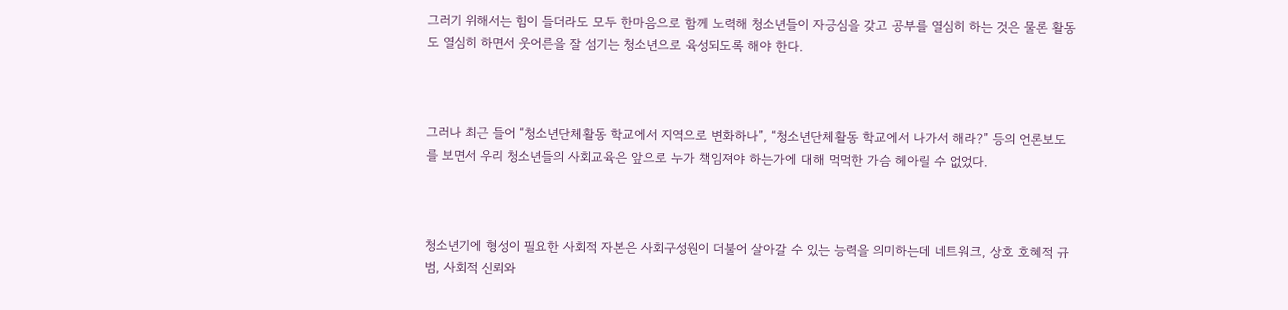그러기 위해서는 힘이 들더라도 모두 한마음으로 함께 노력해 청소년들이 자긍심을 갖고 공부를 열심히 하는 것은 물론 활동도 열심히 하면서 웃어른을 잘 섬기는 청소년으로 육성되도록 해야 한다.



그러나 최근 들어 “청소년단체활동 학교에서 지역으로 변화하나”, “청소년단체활동 학교에서 나가서 해라?” 등의 언론보도를 보면서 우리 청소년들의 사회교육은 앞으로 누가 책임져야 하는가에 대해 먹먹한 가슴 헤아릴 수 없었다.



청소년기에 형성이 필요한 사회적 자본은 사회구성원이 더불어 살아갈 수 있는 능력을 의미하는데 네트워크, 상호 호혜적 규범, 사회적 신뢰와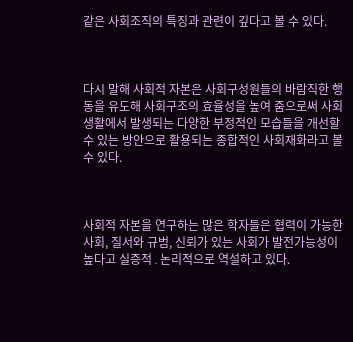같은 사회조직의 특징과 관련이 깊다고 볼 수 있다.



다시 말해 사회적 자본은 사회구성원들의 바람직한 행동을 유도해 사회구조의 효율성을 높여 줌으로써 사회생활에서 발생되는 다양한 부정적인 모습들을 개선할 수 있는 방안으로 활용되는 종합적인 사회재화라고 볼 수 있다.



사회적 자본을 연구하는 많은 학자들은 협력이 가능한 사회, 질서와 규범, 신뢰가 있는 사회가 발전가능성이 높다고 실증적․논리적으로 역설하고 있다.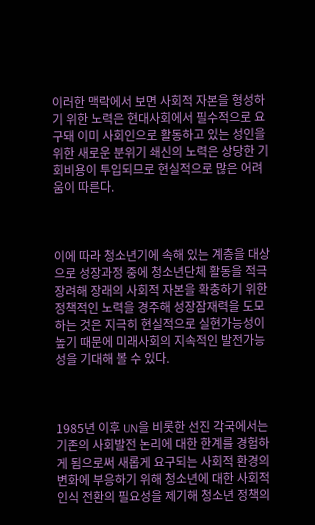이러한 맥락에서 보면 사회적 자본을 형성하기 위한 노력은 현대사회에서 필수적으로 요구돼 이미 사회인으로 활동하고 있는 성인을 위한 새로운 분위기 쇄신의 노력은 상당한 기회비용이 투입되므로 현실적으로 많은 어려움이 따른다.



이에 따라 청소년기에 속해 있는 계층을 대상으로 성장과정 중에 청소년단체 활동을 적극 장려해 장래의 사회적 자본을 확충하기 위한 정책적인 노력을 경주해 성장잠재력을 도모하는 것은 지극히 현실적으로 실현가능성이 높기 때문에 미래사회의 지속적인 발전가능성을 기대해 볼 수 있다.



1985년 이후 UN을 비롯한 선진 각국에서는 기존의 사회발전 논리에 대한 한계를 경험하게 됨으로써 새롭게 요구되는 사회적 환경의 변화에 부응하기 위해 청소년에 대한 사회적 인식 전환의 필요성을 제기해 청소년 정책의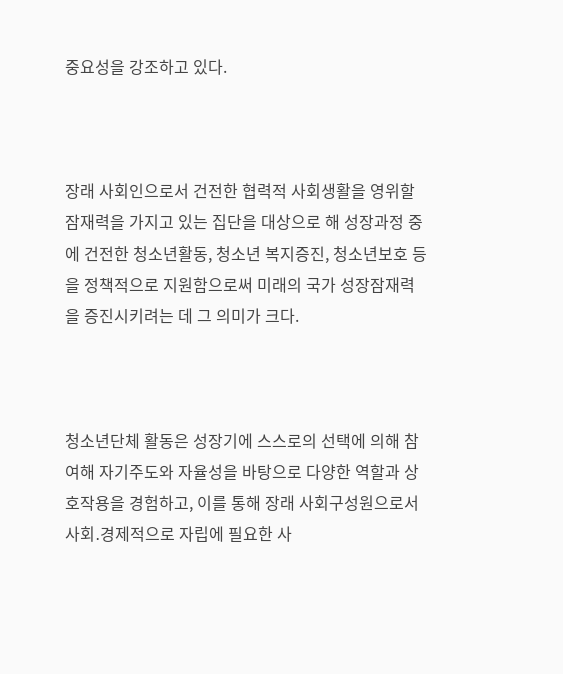중요성을 강조하고 있다.



장래 사회인으로서 건전한 협력적 사회생활을 영위할 잠재력을 가지고 있는 집단을 대상으로 해 성장과정 중에 건전한 청소년활동, 청소년 복지증진, 청소년보호 등을 정책적으로 지원함으로써 미래의 국가 성장잠재력을 증진시키려는 데 그 의미가 크다.



청소년단체 활동은 성장기에 스스로의 선택에 의해 참여해 자기주도와 자율성을 바탕으로 다양한 역할과 상호작용을 경험하고, 이를 통해 장래 사회구성원으로서 사회․경제적으로 자립에 필요한 사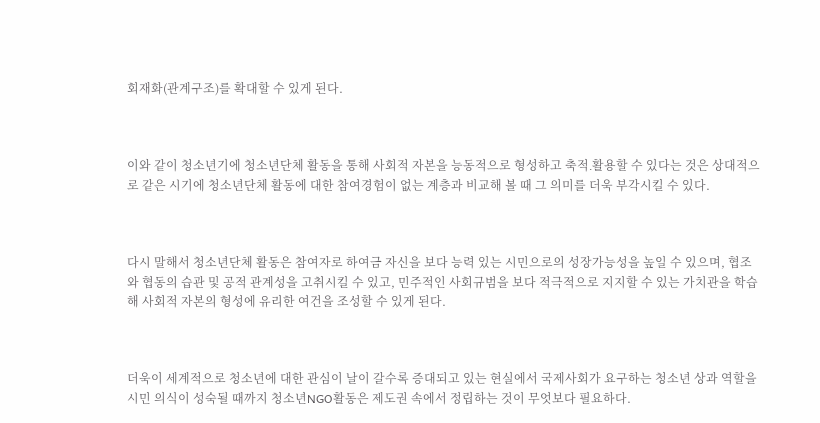회재화(관계구조)를 확대할 수 있게 된다.



이와 같이 청소년기에 청소년단체 활동을 통해 사회적 자본을 능동적으로 형성하고 축적․활용할 수 있다는 것은 상대적으로 같은 시기에 청소년단체 활동에 대한 참여경험이 없는 계층과 비교해 볼 때 그 의미를 더욱 부각시킬 수 있다.



다시 말해서 청소년단체 활동은 참여자로 하여금 자신을 보다 능력 있는 시민으로의 성장가능성을 높일 수 있으며, 협조와 협동의 습관 및 공적 관계성을 고취시킬 수 있고, 민주적인 사회규범을 보다 적극적으로 지지할 수 있는 가치관을 학습해 사회적 자본의 형성에 유리한 여건을 조성할 수 있게 된다.



더욱이 세계적으로 청소년에 대한 관심이 날이 갈수록 증대되고 있는 현실에서 국제사회가 요구하는 청소년 상과 역할을 시민 의식이 성숙될 때까지 청소년NGO활동은 제도권 속에서 정립하는 것이 무엇보다 필요하다.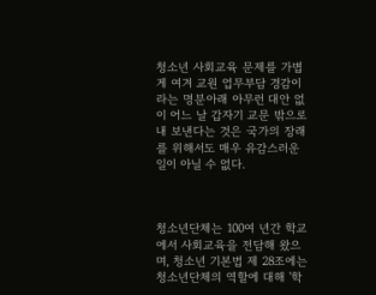청소년 사회교육 문제를 가볍게 여겨 교원 업무부담 경감이라는 명분아래 아무런 대안 없이 어느 날 갑자기 교문 밖으로 내 보낸다는 것은 국가의 장래를 위해서도 매우 유감스러운 일이 아닐 수 없다.



청소년단체는 100여 년간 학교에서 사회교육을 전담해 왔으며, 청소년 기본법 제 28조에는 청소년단체의 역할에 대해 '학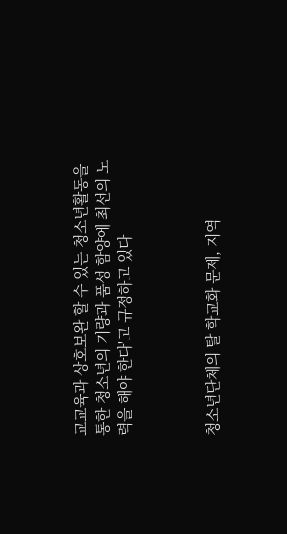교교육과 상호보완 할 수 있는 청소년활동을 통한 청소년의 기량과 품성 함양에 최선의 노력을 해야 한다'고 규정하고 있다



청소년단체의 탈 학교화 문제, 지역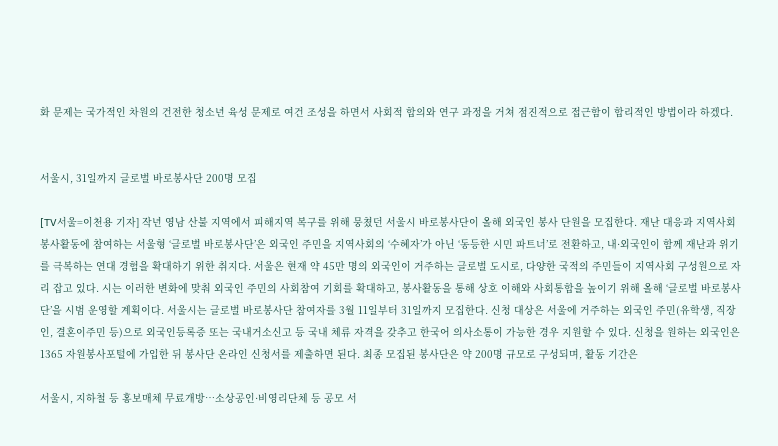화 문제는 국가적인 차원의 건전한 청소년 육성 문제로 여건 조성을 하면서 사회적 합의와 연구 과정을 거쳐 점진적으로 접근함이 합리적인 방법이라 하겠다.


서울시, 31일까지 글로벌 바로봉사단 200명 모집

[TV서울=이천용 기자] 작년 영남 산불 지역에서 피해지역 복구를 위해 뭉쳤던 서울시 바로봉사단이 올해 외국인 봉사 단원을 모집한다. 재난 대응과 지역사회 봉사활동에 참여하는 서울형 ‘글로벌 바로봉사단’은 외국인 주민을 지역사회의 ‘수혜자’가 아닌 ‘동등한 시민 파트너’로 전환하고, 내·외국인이 함께 재난과 위기를 극복하는 연대 경험을 확대하기 위한 취지다. 서울은 현재 약 45만 명의 외국인이 거주하는 글로벌 도시로, 다양한 국적의 주민들이 지역사회 구성원으로 자리 잡고 있다. 시는 이러한 변화에 맞춰 외국인 주민의 사회참여 기회를 확대하고, 봉사활동을 통해 상호 이해와 사회통합을 높이기 위해 올해 ‘글로벌 바로봉사단’을 시범 운영할 계획이다. 서울시는 글로벌 바로봉사단 참여자를 3월 11일부터 31일까지 모집한다. 신청 대상은 서울에 거주하는 외국인 주민(유학생, 직장인, 결혼이주민 등)으로 외국인등록증 또는 국내거소신고 등 국내 체류 자격을 갖추고 한국어 의사소통이 가능한 경우 지원할 수 있다. 신청을 원하는 외국인은 1365 자원봉사포털에 가입한 뒤 봉사단 온라인 신청서를 제출하면 된다. 최종 모집된 봉사단은 약 200명 규모로 구성되며, 활동 기간은

서울시, 지하철 등 홍보매체 무료개방…소상공인·비영리단체 등 공모 서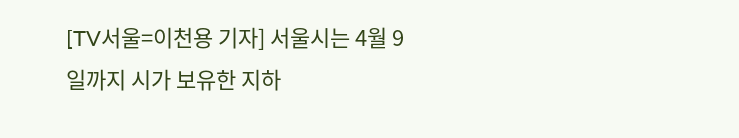[TV서울=이천용 기자] 서울시는 4월 9일까지 시가 보유한 지하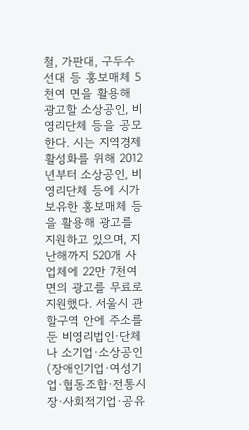철, 가판대, 구두수선대 등 홍보매체 5천여 면을 활용해 광고할 소상공인, 비영리단체 등을 공모한다. 시는 지역경제 활성화를 위해 2012년부터 소상공인, 비영리단체 등에 시가 보유한 홍보매체 등을 활용해 광고를 지원하고 있으며, 지난해까지 520개 사업체에 22만 7천여 면의 광고를 무료로 지원했다. 서울시 관할구역 안에 주소를 둔 비영리법인·단체나 소기업·소상공인(장애인기업·여성기업·협동조합·전통시장·사회적기업·공유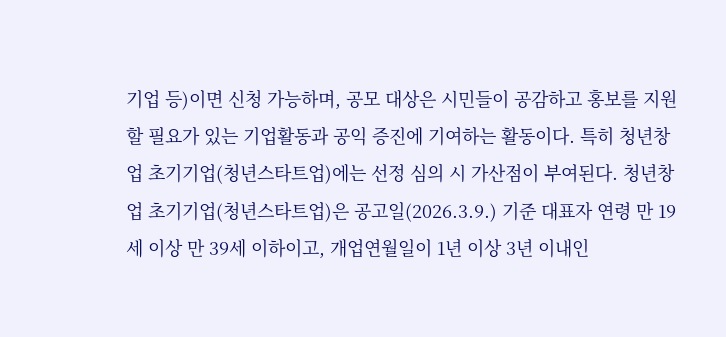기업 등)이면 신청 가능하며, 공모 대상은 시민들이 공감하고 홍보를 지원할 필요가 있는 기업활동과 공익 증진에 기여하는 활동이다. 특히 청년창업 초기기업(청년스타트업)에는 선정 심의 시 가산점이 부여된다. 청년창업 초기기업(청년스타트업)은 공고일(2026.3.9.) 기준 대표자 연령 만 19세 이상 만 39세 이하이고, 개업연월일이 1년 이상 3년 이내인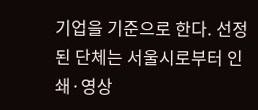기업을 기준으로 한다. 선정된 단체는 서울시로부터 인쇄·영상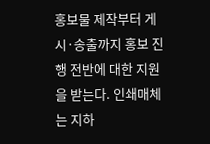홍보물 제작부터 게시·송출까지 홍보 진행 전반에 대한 지원을 받는다. 인쇄매체는 지하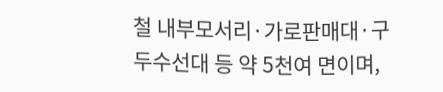철 내부모서리·가로판매대·구두수선대 등 약 5천여 면이며,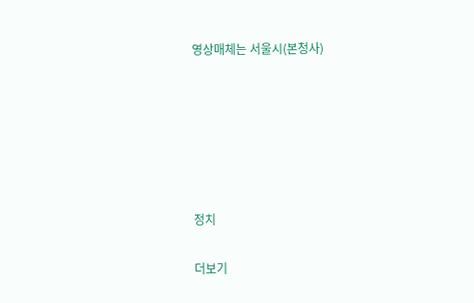영상매체는 서울시(본청사)






정치

더보기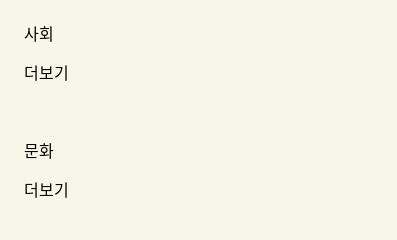사회

더보기



문화

더보기